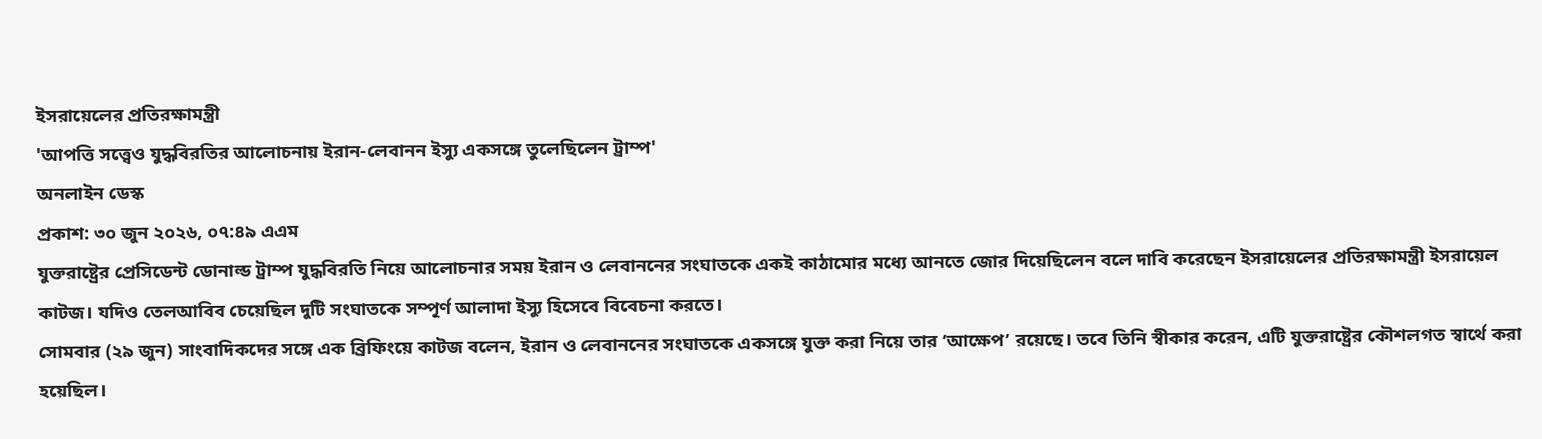ইসরায়েলের প্রতিরক্ষামন্ত্রী
'আপত্তি সত্ত্বেও যুদ্ধবিরতির আলোচনায় ইরান-লেবানন ইস্যু একসঙ্গে তুলেছিলেন ট্রাম্প'
অনলাইন ডেস্ক
প্রকাশ: ৩০ জুন ২০২৬, ০৭:৪৯ এএম
যুক্তরাষ্ট্রের প্রেসিডেন্ট ডোনাল্ড ট্রাম্প যুদ্ধবিরতি নিয়ে আলোচনার সময় ইরান ও লেবাননের সংঘাতকে একই কাঠামোর মধ্যে আনতে জোর দিয়েছিলেন বলে দাবি করেছেন ইসরায়েলের প্রতিরক্ষামন্ত্রী ইসরায়েল কাটজ। যদিও তেলআবিব চেয়েছিল দুটি সংঘাতকে সম্পূর্ণ আলাদা ইস্যু হিসেবে বিবেচনা করতে।
সোমবার (২৯ জুন) সাংবাদিকদের সঙ্গে এক ব্রিফিংয়ে কাটজ বলেন, ইরান ও লেবাননের সংঘাতকে একসঙ্গে যুক্ত করা নিয়ে তার ‘আক্ষেপ’ রয়েছে। তবে তিনি স্বীকার করেন, এটি যুক্তরাষ্ট্রের কৌশলগত স্বার্থে করা হয়েছিল।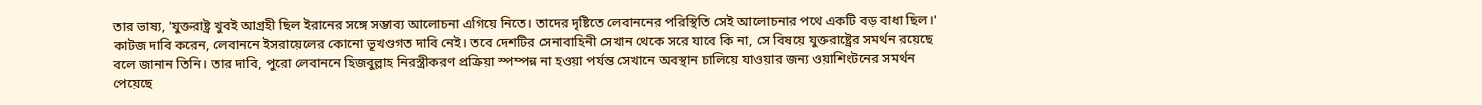তার ভাষ্য, 'যুক্তরাষ্ট্র খুবই আগ্রহী ছিল ইরানের সঙ্গে সম্ভাব্য আলোচনা এগিয়ে নিতে। তাদের দৃষ্টিতে লেবাননের পরিস্থিতি সেই আলোচনার পথে একটি বড় বাধা ছিল।'
কাটজ দাবি করেন, লেবাননে ইসরায়েলের কোনো ভূখণ্ডগত দাবি নেই। তবে দেশটির সেনাবাহিনী সেখান থেকে সরে যাবে কি না, সে বিষয়ে যুক্তরাষ্ট্রের সমর্থন রয়েছে বলে জানান তিনি। তার দাবি, পুরো লেবাননে হিজবুল্লাহ নিরস্ত্রীকরণ প্রক্রিয়া স্পম্পন্ন না হওয়া পর্যন্ত সেখানে অবস্থান চালিয়ে যাওয়ার জন্য ওয়াশিংটনের সমর্থন পেয়েছে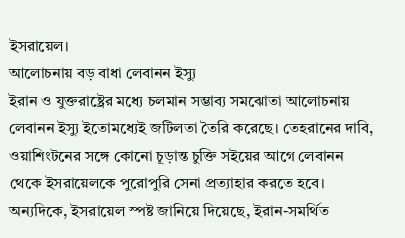ইসরায়েল।
আলোচনায় বড় বাধা লেবানন ইস্যু
ইরান ও যুক্তরাষ্ট্রের মধ্যে চলমান সম্ভাব্য সমঝোতা আলোচনায় লেবানন ইস্যু ইতোমধ্যেই জটিলতা তৈরি করেছে। তেহরানের দাবি, ওয়াশিংটনের সঙ্গে কোনো চূড়ান্ত চুক্তি সইয়ের আগে লেবানন থেকে ইসরায়েলকে পুরোপুরি সেনা প্রত্যাহার করতে হবে।
অন্যদিকে, ইসরায়েল স্পষ্ট জানিয়ে দিয়েছে, ইরান-সমর্থিত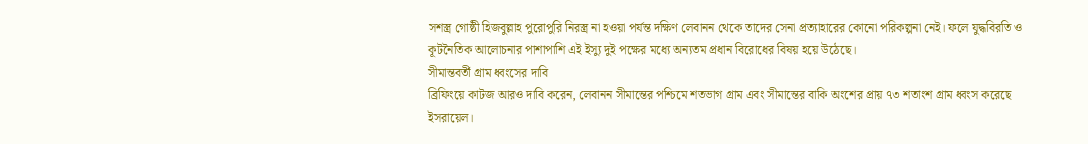সশস্ত্র গোষ্ঠী হিজবুল্লাহ পুরোপুরি নিরস্ত্র না হওয়া পর্যন্ত দক্ষিণ লেবানন থেকে তাদের সেনা প্রত্যাহারের কোনো পরিকল্পনা নেই। ফলে যুদ্ধবিরতি ও কূটনৈতিক আলোচনার পাশাপাশি এই ইস্যু দুই পক্ষের মধ্যে অন্যতম প্রধান বিরোধের বিষয় হয়ে উঠেছে।
সীমান্তবর্তী গ্রাম ধ্বংসের দাবি
ব্রিফিংয়ে কাটজ আরও দাবি করেন, লেবানন সীমান্তের পশ্চিমে শতভাগ গ্রাম এবং সীমান্তের বাকি অংশের প্রায় ৭৩ শতাংশ গ্রাম ধ্বংস করেছে ইসরায়েল।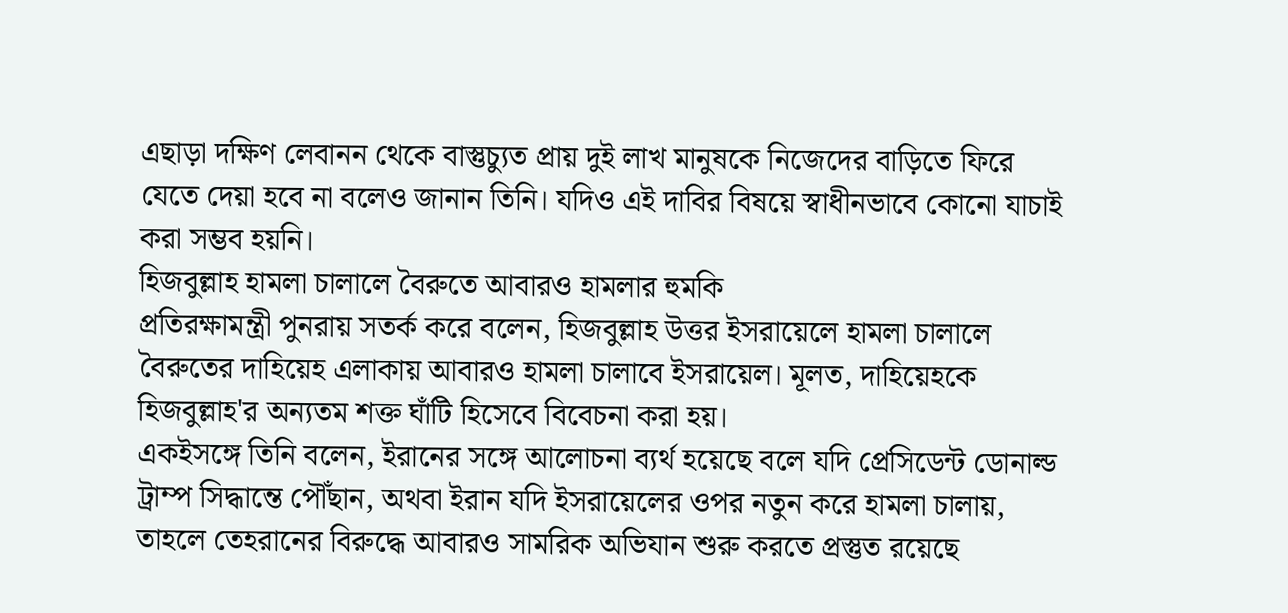এছাড়া দক্ষিণ লেবানন থেকে বাস্তুচ্যুত প্রায় দুই লাখ মানুষকে নিজেদের বাড়িতে ফিরে যেতে দেয়া হবে না বলেও জানান তিনি। যদিও এই দাবির বিষয়ে স্বাধীনভাবে কোনো যাচাই করা সম্ভব হয়নি।
হিজবুল্লাহ হামলা চালালে বৈরুতে আবারও হামলার হুমকি
প্রতিরক্ষামন্ত্রী পুনরায় সতর্ক করে বলেন, হিজবুল্লাহ উত্তর ইসরায়েলে হামলা চালালে বৈরুতের দাহিয়েহ এলাকায় আবারও হামলা চালাবে ইসরায়েল। মূলত, দাহিয়েহকে হিজবুল্লাহ'র অন্যতম শক্ত ঘাঁটি হিসেবে বিবেচনা করা হয়।
একইসঙ্গে তিনি বলেন, ইরানের সঙ্গে আলোচনা ব্যর্থ হয়েছে বলে যদি প্রেসিডেন্ট ডোনাল্ড ট্রাম্প সিদ্ধান্তে পৌঁছান, অথবা ইরান যদি ইসরায়েলের ওপর নতুন করে হামলা চালায়, তাহলে তেহরানের বিরুদ্ধে আবারও সামরিক অভিযান শুরু করতে প্রস্তুত রয়েছে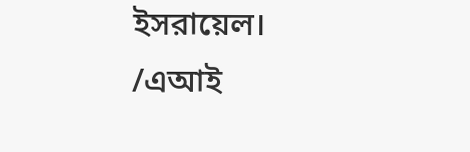ইসরায়েল।
/এআই